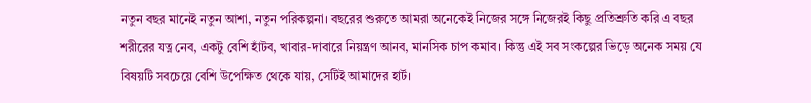নতুন বছর মানেই নতুন আশা, নতুন পরিকল্পনা। বছরের শুরুতে আমরা অনেকেই নিজের সঙ্গে নিজেরই কিছু প্রতিশ্রুতি করি এ বছর শরীরের যত্ন নেব, একটু বেশি হাঁটব, খাবার-দাবারে নিয়ন্ত্রণ আনব, মানসিক চাপ কমাব। কিন্তু এই সব সংকল্পের ভিড়ে অনেক সময় যে বিষয়টি সবচেয়ে বেশি উপেক্ষিত থেকে যায়, সেটিই আমাদের হার্ট।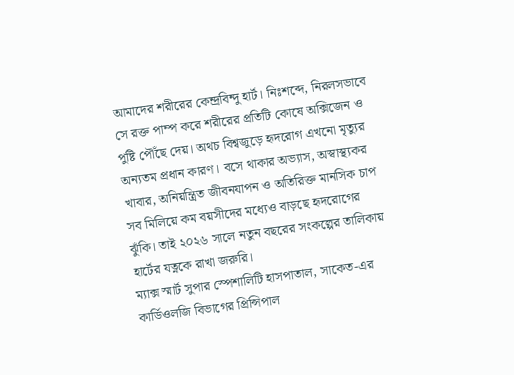আমাদের শরীরের কেন্দ্রবিন্দু হার্ট। নিঃশব্দে, নিরলসভাবে সে রক্ত পাম্প করে শরীরের প্রতিটি কোষে অক্সিজেন ও পুষ্টি পৌঁছে দেয়। অথচ বিশ্বজুড়ে হৃদরোগ এখনো মৃত্যুর অন্যতম প্রধান কারণ। বসে থাকার অভ্যাস, অস্বাস্থ্যকর খাবার, অনিয়ন্ত্রিত জীবনযাপন ও অতিরিক্ত মানসিক চাপ সব মিলিয়ে কম বয়সীদের মধ্যেও বাড়ছে হৃদরোগের ঝুঁকি। তাই ২০২৬ সালে নতুন বছরের সংকল্পের তালিকায় হার্টের যত্নকে রাখা জরুরি।
ম্যাক্স স্মার্ট সুপার স্পেশালিটি হাসপাতাল, সাকেত-এর কার্ডিওলজি বিভাগের প্রিন্সিপাল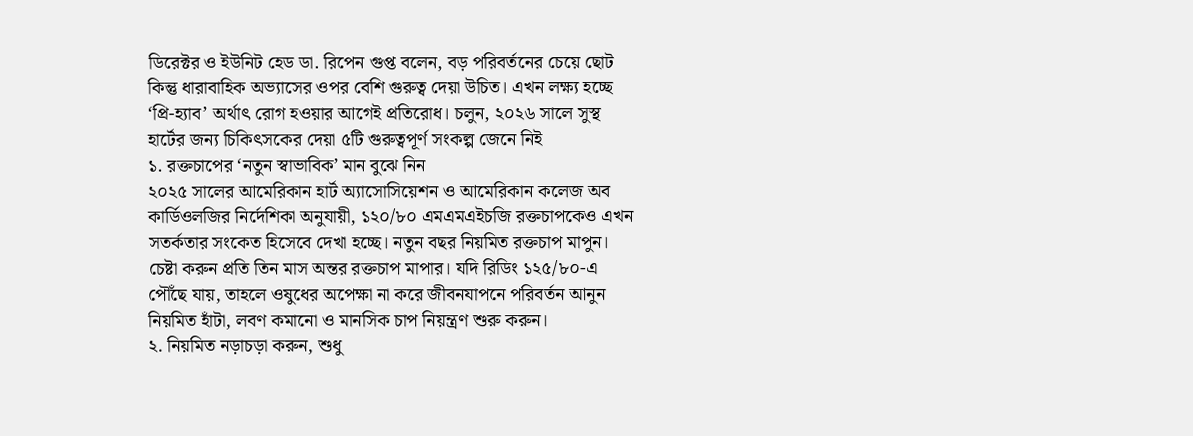ডিরেক্টর ও ইউনিট হেড ডা. রিপেন গুপ্ত বলেন, বড় পরিবর্তনের চেয়ে ছোট কিন্তু ধারাবাহিক অভ্যাসের ওপর বেশি গুরুত্ব দেয়া উচিত। এখন লক্ষ্য হচ্ছে ‘প্রি-হ্যাব’ অর্থাৎ রোগ হওয়ার আগেই প্রতিরোধ। চলুন, ২০২৬ সালে সুস্থ হার্টের জন্য চিকিৎসকের দেয়া ৫টি গুরুত্বপূর্ণ সংকল্প জেনে নিই
১. রক্তচাপের ‘নতুন স্বাভাবিক’ মান বুঝে নিন
২০২৫ সালের আমেরিকান হার্ট অ্যাসোসিয়েশন ও আমেরিকান কলেজ অব কার্ডিওলজির নির্দেশিকা অনুযায়ী, ১২০/৮০ এমএমএইচজি রক্তচাপকেও এখন সতর্কতার সংকেত হিসেবে দেখা হচ্ছে। নতুন বছর নিয়মিত রক্তচাপ মাপুন। চেষ্টা করুন প্রতি তিন মাস অন্তর রক্তচাপ মাপার। যদি রিডিং ১২৫/৮০-এ পৌঁছে যায়, তাহলে ওষুধের অপেক্ষা না করে জীবনযাপনে পরিবর্তন আনুন নিয়মিত হাঁটা, লবণ কমানো ও মানসিক চাপ নিয়ন্ত্রণ শুরু করুন।
২. নিয়মিত নড়াচড়া করুন, শুধু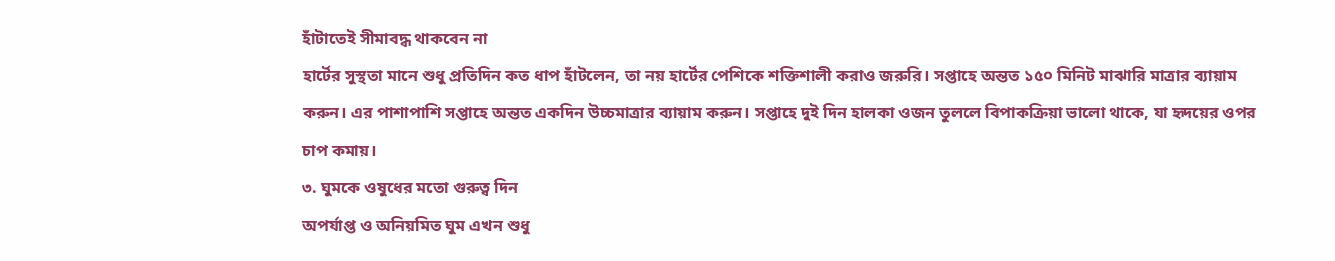হাঁটাতেই সীমাবদ্ধ থাকবেন না
হার্টের সুস্থতা মানে শুধু প্রতিদিন কত ধাপ হাঁটলেন, তা নয় হার্টের পেশিকে শক্তিশালী করাও জরুরি। সপ্তাহে অন্তত ১৫০ মিনিট মাঝারি মাত্রার ব্যায়াম করুন। এর পাশাপাশি সপ্তাহে অন্তত একদিন উচ্চমাত্রার ব্যায়াম করুন। সপ্তাহে দুই দিন হালকা ওজন তুললে বিপাকক্রিয়া ভালো থাকে, যা হৃদয়ের ওপর চাপ কমায়।
৩. ঘুমকে ওষুধের মতো গুরুত্ব দিন
অপর্যাপ্ত ও অনিয়মিত ঘুম এখন শুধু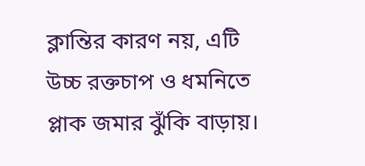ক্লান্তির কারণ নয়, এটি উচ্চ রক্তচাপ ও ধমনিতে প্লাক জমার ঝুঁকি বাড়ায়।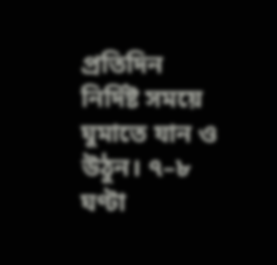প্রতিদিন নির্দিষ্ট সময়ে ঘুমাতে যান ও উঠুন। ৭–৮ ঘণ্টা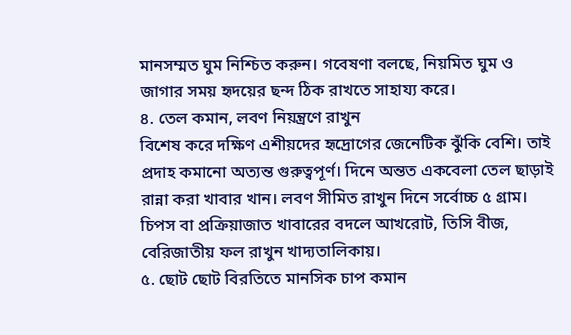মানসম্মত ঘুম নিশ্চিত করুন। গবেষণা বলছে, নিয়মিত ঘুম ও জাগার সময় হৃদয়ের ছন্দ ঠিক রাখতে সাহায্য করে।
৪. তেল কমান, লবণ নিয়ন্ত্রণে রাখুন
বিশেষ করে দক্ষিণ এশীয়দের হৃদ্রোগের জেনেটিক ঝুঁকি বেশি। তাই প্রদাহ কমানো অত্যন্ত গুরুত্বপূর্ণ। দিনে অন্তত একবেলা তেল ছাড়াই রান্না করা খাবার খান। লবণ সীমিত রাখুন দিনে সর্বোচ্চ ৫ গ্রাম। চিপস বা প্রক্রিয়াজাত খাবারের বদলে আখরোট, তিসি বীজ, বেরিজাতীয় ফল রাখুন খাদ্যতালিকায়।
৫. ছোট ছোট বিরতিতে মানসিক চাপ কমান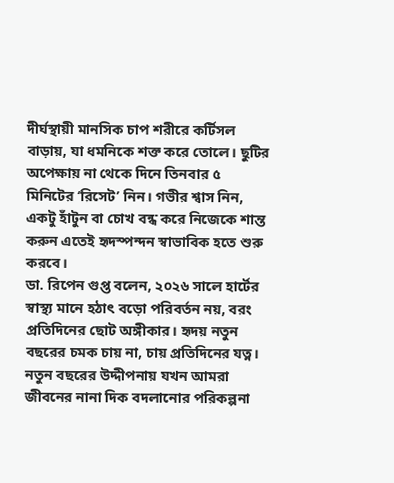দীর্ঘস্থায়ী মানসিক চাপ শরীরে কর্টিসল বাড়ায়, যা ধমনিকে শক্ত করে তোলে। ছুটির অপেক্ষায় না থেকে দিনে তিনবার ৫ মিনিটের ‘রিসেট’ নিন। গভীর শ্বাস নিন, একটু হাঁটুন বা চোখ বন্ধ করে নিজেকে শান্ত করুন এতেই হৃদস্পন্দন স্বাভাবিক হতে শুরু করবে।
ডা. রিপেন গুপ্ত বলেন, ২০২৬ সালে হার্টের স্বাস্থ্য মানে হঠাৎ বড়ো পরিবর্তন নয়, বরং প্রতিদিনের ছোট অঙ্গীকার। হৃদয় নতুন বছরের চমক চায় না, চায় প্রতিদিনের যত্ন। নতুন বছরের উদ্দীপনায় যখন আমরা জীবনের নানা দিক বদলানোর পরিকল্পনা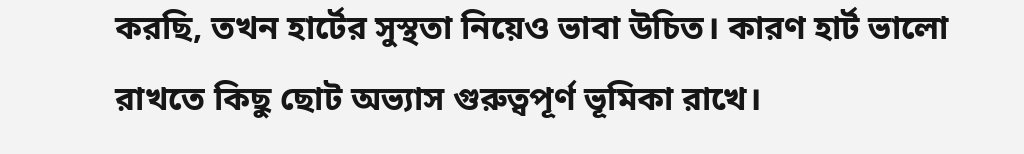করছি, তখন হার্টের সুস্থতা নিয়েও ভাবা উচিত। কারণ হার্ট ভালো রাখতে কিছু ছোট অভ্যাস গুরুত্বপূর্ণ ভূমিকা রাখে।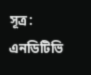সূত্র: এনডিটিভি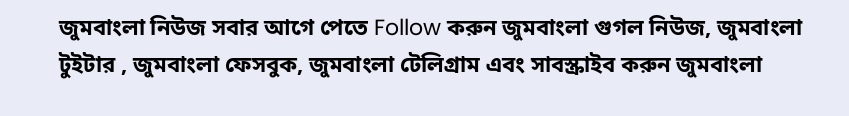জুমবাংলা নিউজ সবার আগে পেতে Follow করুন জুমবাংলা গুগল নিউজ, জুমবাংলা টুইটার , জুমবাংলা ফেসবুক, জুমবাংলা টেলিগ্রাম এবং সাবস্ক্রাইব করুন জুমবাংলা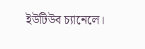ইউটিউব চ্যানেলে।